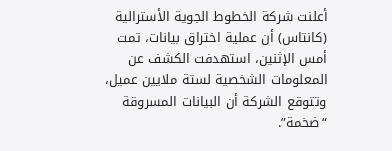أعلنت شركة الخطوط الجوية الأسترالية (كانتاس) أن عملية اختراق بيانات، تمت أمس الإثنين، استهدفت الكشف عن المعلومات الشخصية لستة ملايين عميل، وتتوقع الشركة أن البيانات المسروقة “ضخمة”.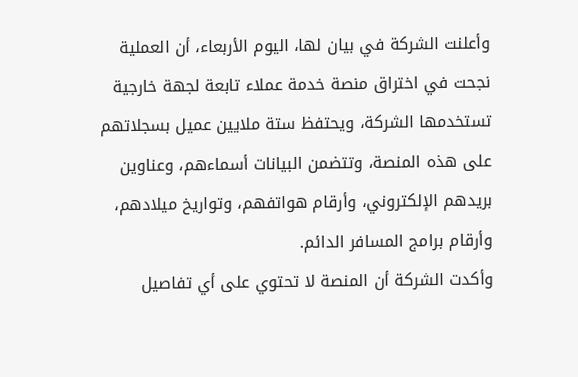وأعلنت الشركة في بيان لها، اليوم الأربعاء، أن العملية نجحت في اختراق منصة خدمة عملاء تابعة لجهة خارجية تستخدمها الشركة، ويحتفظ ستة ملايين عميل بسجلاتهم على هذه المنصة، وتتضمن البيانات أسماءهم، وعناوين بريدهم الإلكتروني، وأرقام هواتفهم، وتواريخ ميلادهم، وأرقام برامج المسافر الدائم.
وأكدت الشركة أن المنصة لا تحتوي على أي تفاصيل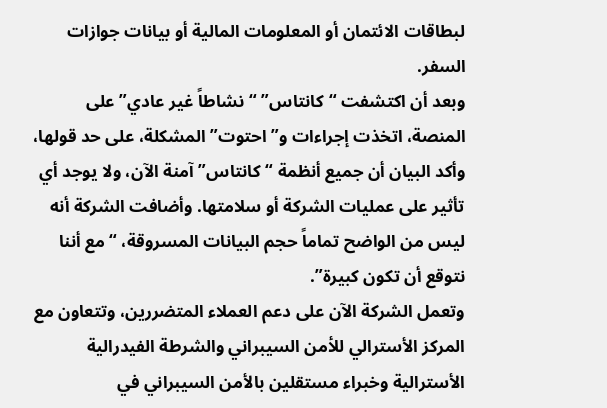لبطاقات الائتمان أو المعلومات المالية أو بيانات جوازات السفر.
وبعد أن اكتشفت “كانتاس” “نشاطاً غير عادي” على المنصة، اتخذت إجراءات و”احتوت” المشكلة، على حد قولها، وأكد البيان أن جميع أنظمة “كانتاس” آمنة الآن، ولا يوجد أي تأثير على عمليات الشركة أو سلامتها. وأضافت الشركة أنه ليس من الواضح تماماً حجم البيانات المسروقة، “مع أننا نتوقع أن تكون كبيرة”.
وتعمل الشركة الآن على دعم العملاء المتضررين، وتتعاون مع المركز الأسترالي للأمن السيبراني والشرطة الفيدرالية الأسترالية وخبراء مستقلين بالأمن السيبراني في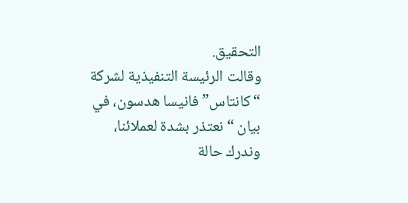التحقيق.
وقالت الرئيسة التنفيذية لشركة “كانتاس” فانيسا هدسون، في بيان “نعتذر بشدة لعملائنا، وندرك حالة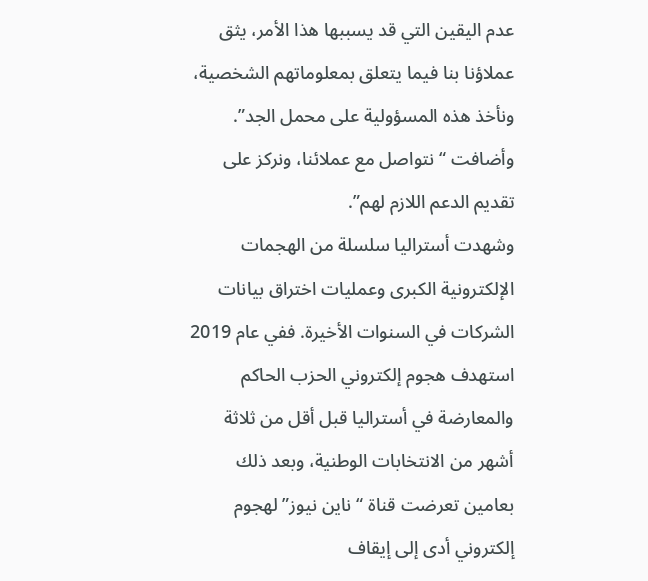عدم اليقين التي قد يسببها هذا الأمر، يثق عملاؤنا بنا فيما يتعلق بمعلوماتهم الشخصية، ونأخذ هذه المسؤولية على محمل الجد”. وأضافت “نتواصل مع عملائنا، ونركز على تقديم الدعم اللازم لهم”.
وشهدت أستراليا سلسلة من الهجمات الإلكترونية الكبرى وعمليات اختراق بيانات الشركات في السنوات الأخيرة. ففي عام 2019 استهدف هجوم إلكتروني الحزب الحاكم والمعارضة في أستراليا قبل أقل من ثلاثة أشهر من الانتخابات الوطنية، وبعد ذلك بعامين تعرضت قناة “ناين نيوز” لهجوم إلكتروني أدى إلى إيقاف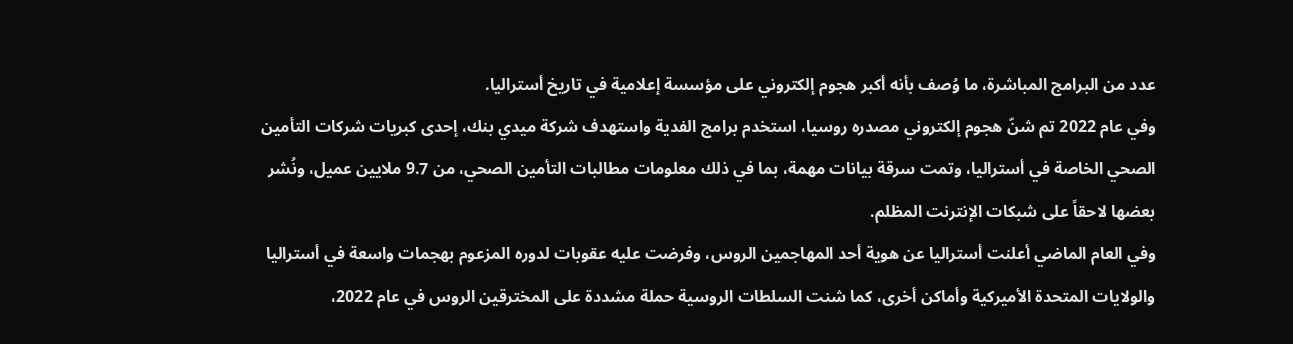عدد من البرامج المباشرة، ما وُصف بأنه أكبر هجوم إلكتروني على مؤسسة إعلامية في تاريخ أستراليا.
وفي عام 2022 تم شنّ هجوم إلكتروني مصدره روسيا، استخدم برامج الفدية واستهدف شركة ميدي بنك، إحدى كبريات شركات التأمين الصحي الخاصة في أستراليا، وتمت سرقة بيانات مهمة، بما في ذلك معلومات مطالبات التأمين الصحي، من 9.7 ملايين عميل، ونُشر بعضها لاحقاً على شبكات الإنترنت المظلم.
وفي العام الماضي أعلنت أستراليا عن هوية أحد المهاجمين الروس، وفرضت عليه عقوبات لدوره المزعوم بهجمات واسعة في أستراليا والولايات المتحدة الأميركية وأماكن أخرى، كما شنت السلطات الروسية حملة مشددة على المخترقين الروس في عام 2022،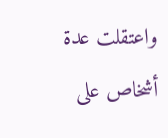واعتقلت عدة أشخاص على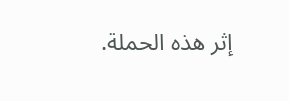إثر هذه الحملة.